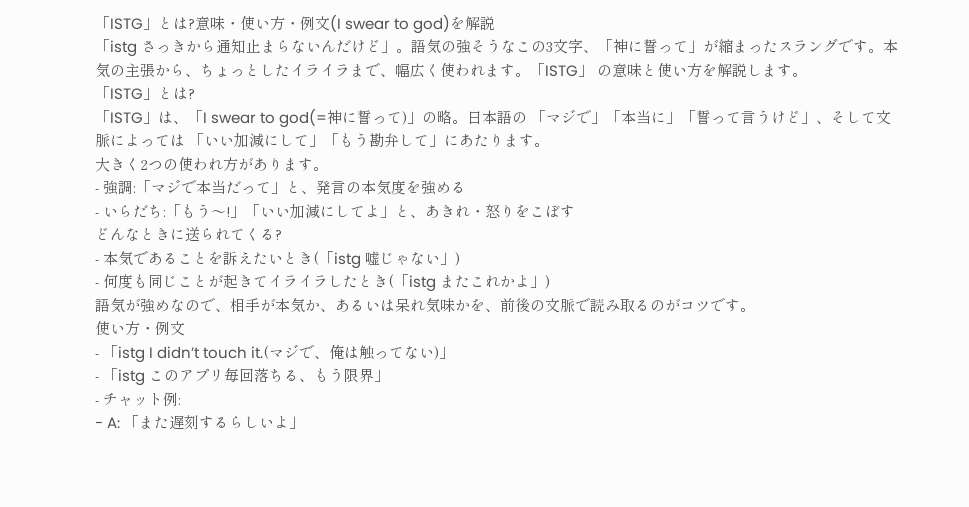「ISTG」とは?意味・使い方・例文(I swear to god)を解説
「istg さっきから通知止まらないんだけど」。語気の強そうなこの3文字、「神に誓って」が縮まったスラングです。本気の主張から、ちょっとしたイライラまで、幅広く使われます。「ISTG」 の意味と使い方を解説します。
「ISTG」とは?
「ISTG」は、「I swear to god(=神に誓って)」の略。日本語の 「マジで」「本当に」「誓って言うけど」、そして文脈によっては 「いい加減にして」「もう勘弁して」にあたります。
大きく2つの使われ方があります。
- 強調:「マジで本当だって」と、発言の本気度を強める
- いらだち:「もう〜!」「いい加減にしてよ」と、あきれ・怒りをこぼす
どんなときに送られてくる?
- 本気であることを訴えたいとき(「istg 嘘じゃない」)
- 何度も同じことが起きてイライラしたとき(「istg またこれかよ」)
語気が強めなので、相手が本気か、あるいは呆れ気味かを、前後の文脈で読み取るのがコツです。
使い方・例文
- 「istg I didn’t touch it.(マジで、俺は触ってない)」
- 「istg このアプリ毎回落ちる、もう限界」
- チャット例:
- A: 「また遅刻するらしいよ」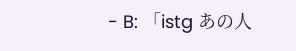- B: 「istg あの人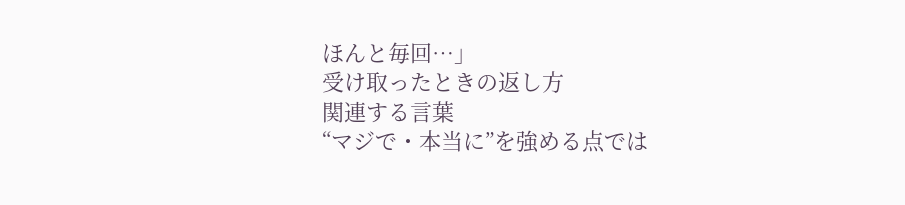ほんと毎回…」
受け取ったときの返し方
関連する言葉
“マジで・本当に”を強める点では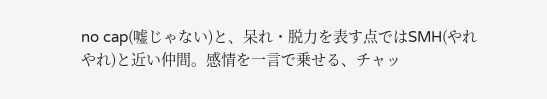no cap(嘘じゃない)と、呆れ・脱力を表す点ではSMH(やれやれ)と近い仲間。感情を一言で乗せる、チャッ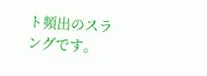ト頻出のスラングです。